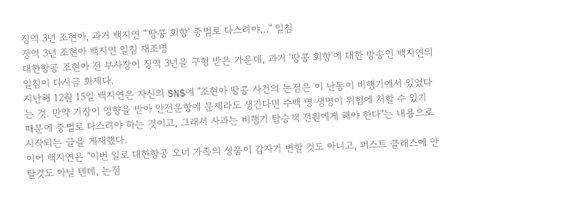징역 3년 조현아, 과거 백지연 "'땅콩 회항' 중벌로 다스려야…" 일침
징역 3년 조현아 백지연 일침 재조명
대한항공 조현아 전 부사장이 징역 3년을 구형 받은 가운데, 과거 '땅콩 회항'에 대한 방송인 백지연의 일침이 다시금 화제다.
지난해 12월 15일 백지연은 자신의 SNS에 "조현아 땅콩 사건의 논점은 이 난동이 비행기에서 있었다는 것. 만약 기장이 영향을 받아 안전운항에 문제라도 생긴다면 수백 명 생명이 위험에 처할 수 있기 때문에 중벌로 다스려야 하는 것이고, 그래서 사과는 비행기 탑승객 전원에게 해야 한다"는 내용으로 시작되는 글을 게재했다.
이어 백지연은 "이번 일로 대한항공 오너 가족의 성품이 갑자기 변할 것도 아니고, 퍼스트 클래스에 안 탈것도 아닐 텐데, 논점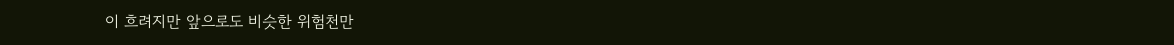이 흐려지만 앞으로도 비슷한 위험천만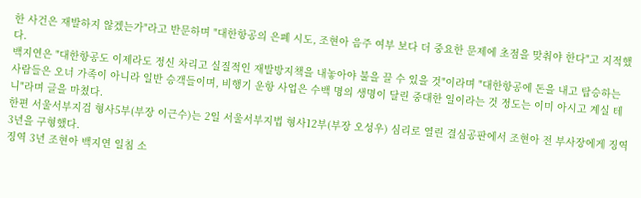한 사건은 재발하지 않겠는가"라고 반문하며 "대한항공의 은폐 시도, 조현아 음주 여부 보다 더 중요한 문제에 초점을 맞춰야 한다"고 지적했다.
백지연은 "대한항공도 이제라도 정신 차리고 실질적인 재발방지책을 내놓아야 불을 끌 수 있을 것"이라며 "대한항공에 돈을 내고 탑승하는 사람들은 오너 가족이 아니라 일반 승객들이며, 비행기 운항 사업은 수백 명의 생명이 달린 중대한 일이라는 것 정도는 이미 아시고 계실 테니"라며 글을 마쳤다.
한편 서울서부지검 형사5부(부장 이근수)는 2일 서울서부지법 형사12부(부장 오성우) 심리로 열린 결심공판에서 조현아 전 부사장에게 징역 3년을 구형했다.
징역 3년 조현아 백지연 일침 소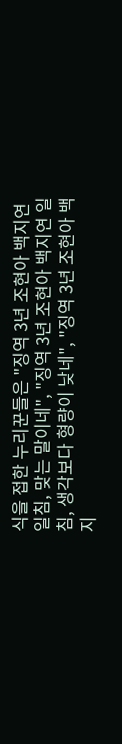식을 접한 누리꾼들은 "징역 3년 조현아 백지연 일침, 맞는 말이네", "징역 3년 조현아 백지연 일침, 생각보다 형량이 낮네", "징역 3년 조현아 백지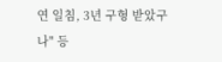연 일침, 3년 구형 받았구나" 등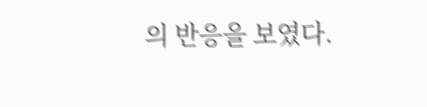의 반응을 보였다.